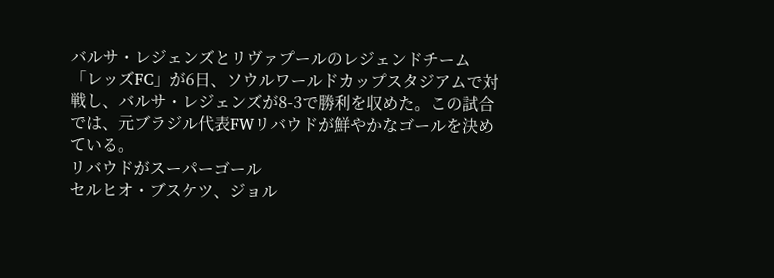バルサ・レジェンズとリヴァプールのレジェンドチーム「レッズFC」が6日、ソウルワールドカップスタジアムで対戦し、バルサ・レジェンズが8-3で勝利を収めた。この試合では、元ブラジル代表FWリバウドが鮮やかなゴールを決めている。
リバウドがスーパーゴール
セルヒオ・ブスケツ、ジョル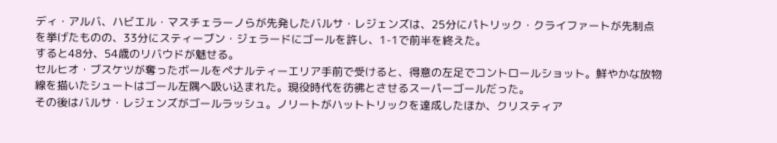ディ・アルバ、ハビエル・マスチェラーノらが先発したバルサ・レジェンズは、25分にパトリック・クライファートが先制点を挙げたものの、33分にスティーブン・ジェラードにゴールを許し、1-1で前半を終えた。
すると48分、54歳のリバウドが魅せる。
セルヒオ・ブスケツが奪ったボールをペナルティーエリア手前で受けると、得意の左足でコントロールショット。鮮やかな放物線を描いたシュートはゴール左隅へ吸い込まれた。現役時代を彷彿とさせるスーパーゴールだった。
その後はバルサ・レジェンズがゴールラッシュ。ノリートがハットトリックを達成したほか、クリスティア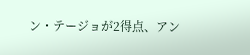ン・テージョが2得点、アン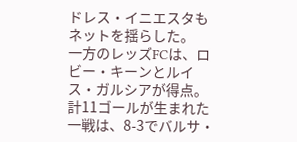ドレス・イニエスタもネットを揺らした。
一方のレッズFCは、ロビー・キーンとルイス・ガルシアが得点。計11ゴールが生まれた一戦は、8-3でバルサ・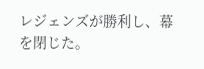レジェンズが勝利し、幕を閉じた。